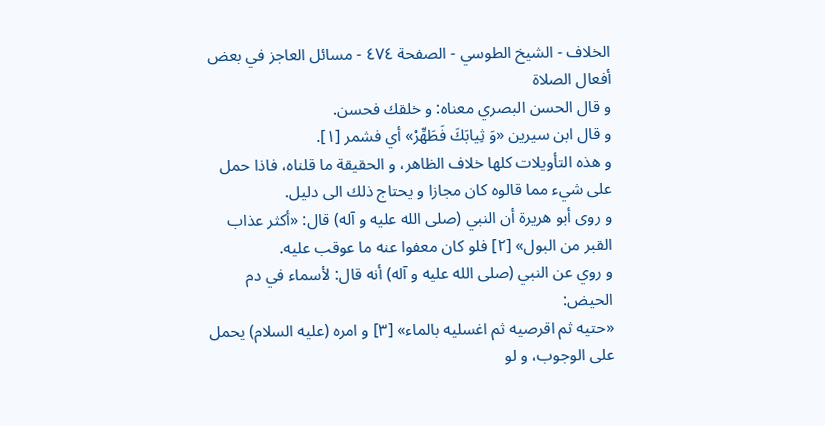الخلاف - الشيخ الطوسي - الصفحة ٤٧٤ - مسائل العاجز في بعض أفعال الصلاة
و قال الحسن البصري معناه: و خلقك فحسن.
و قال ابن سيرين «وَ ثِيابَكَ فَطَهِّرْ» أي فشمر [١].
و هذه التأويلات كلها خلاف الظاهر، و الحقيقة ما قلناه، فاذا حمل على شيء مما قالوه كان مجازا و يحتاج ذلك الى دليل.
و روى أبو هريرة أن النبي (صلى الله عليه و آله) قال: «أكثر عذاب القبر من البول» [٢] فلو كان معفوا عنه ما عوقب عليه.
و روي عن النبي (صلى الله عليه و آله) أنه قال: لأسماء في دم الحيض:
«حتيه ثم اقرصيه ثم اغسليه بالماء» [٣] و امره (عليه السلام) يحمل على الوجوب، و لو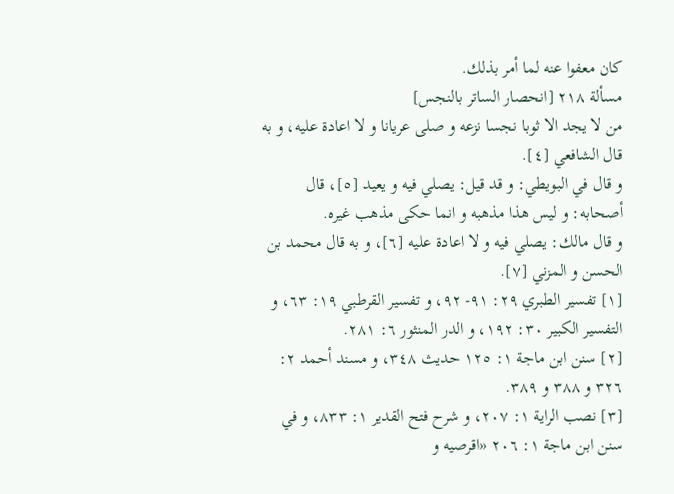كان معفوا عنه لما أمر بذلك.
مسألة ٢١٨ [انحصار الساتر بالنجس]
من لا يجد الا ثوبا نجسا نزعه و صلى عريانا و لا اعادة عليه، و به قال الشافعي [٤].
و قال في البويطي: و قد قيل: يصلي فيه و يعيد [٥]، قال أصحابه: و ليس هذا مذهبه و انما حكى مذهب غيره.
و قال مالك: يصلي فيه و لا اعادة عليه [٦]، و به قال محمد بن الحسن و المزني [٧].
[١] تفسير الطبري ٢٩: ٩١- ٩٢، و تفسير القرطبي ١٩: ٦٣، و التفسير الكبير ٣٠: ١٩٢، و الدر المنثور ٦: ٢٨١.
[٢] سنن ابن ماجة ١: ١٢٥ حديث ٣٤٨، و مسند أحمد ٢: ٣٢٦ و ٣٨٨ و ٣٨٩.
[٣] نصب الراية ١: ٢٠٧، و شرح فتح القدير ١: ٨٣٣، و في سنن ابن ماجة ١: ٢٠٦ «اقرصيه و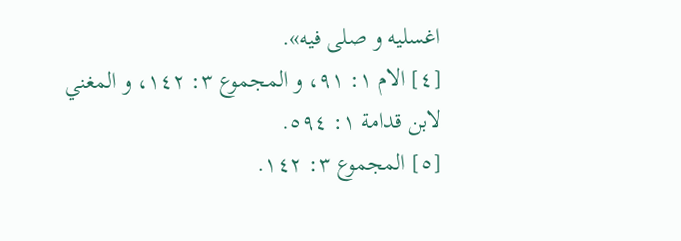اغسليه و صلى فيه».
[٤] الام ١: ٩١، و المجموع ٣: ١٤٢، و المغني لابن قدامة ١: ٥٩٤.
[٥] المجموع ٣: ١٤٢.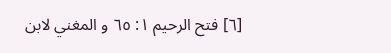[٦] فتح الرحيم ١: ٦٥ و المغني لابن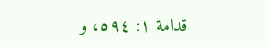قدامة ١: ٥٩٤، و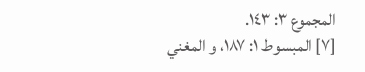المجموع ٣: ١٤٣.
[٧] المبسوط ١: ١٨٧، و المغني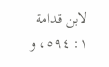لابن قدامة ١: ٥٩٤، و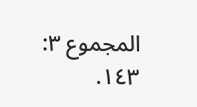المجموع ٣: ١٤٣.